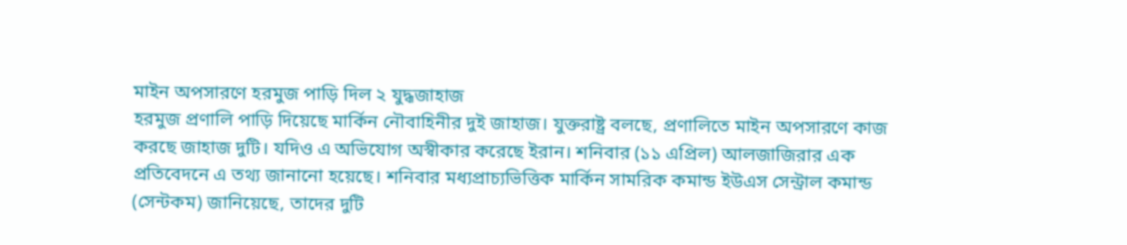মাইন অপসারণে হরমুজ পাড়ি দিল ২ যুদ্ধজাহাজ
হরমুজ প্রণালি পাড়ি দিয়েছে মার্কিন নৌবাহিনীর দুই জাহাজ। যুক্তরাষ্ট্র বলছে, প্রণালিতে মাইন অপসারণে কাজ করছে জাহাজ দুটি। যদিও এ অভিযোগ অস্বীকার করেছে ইরান। শনিবার (১১ এপ্রিল) আলজাজিরার এক প্রতিবেদনে এ তথ্য জানানো হয়েছে। শনিবার মধ্যপ্রাচ্যভিত্তিক মার্কিন সামরিক কমান্ড ইউএস সেন্ট্রাল কমান্ড (সেন্টকম) জানিয়েছে, তাদের দুটি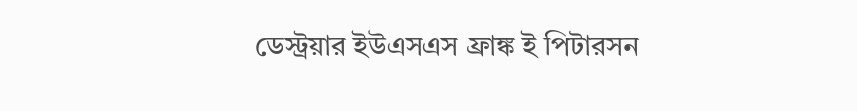ডেস্ট্রয়ার ইউএসএস ফ্রাঙ্ক ই পিটারসন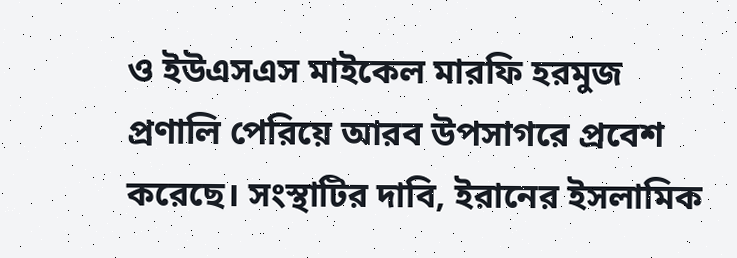ও ইউএসএস মাইকেল মারফি হরমুজ প্রণালি পেরিয়ে আরব উপসাগরে প্রবেশ করেছে। সংস্থাটির দাবি, ইরানের ইসলামিক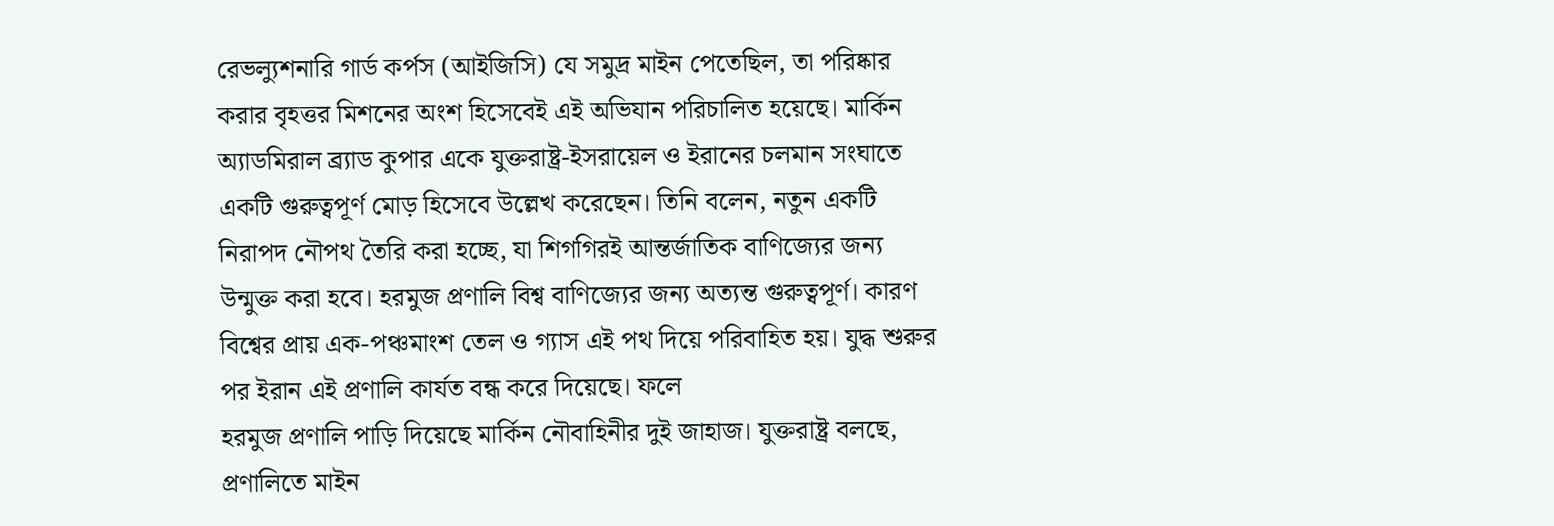রেভল্যুশনারি গার্ড কর্পস (আইজিসি) যে সমুদ্র মাইন পেতেছিল, তা পরিষ্কার করার বৃহত্তর মিশনের অংশ হিসেবেই এই অভিযান পরিচালিত হয়েছে। মার্কিন অ্যাডমিরাল ব্র্যাড কুপার একে যুক্তরাষ্ট্র-ইসরায়েল ও ইরানের চলমান সংঘাতে একটি গুরুত্বপূর্ণ মোড় হিসেবে উল্লেখ করেছেন। তিনি বলেন, নতুন একটি নিরাপদ নৌপথ তৈরি করা হচ্ছে, যা শিগগিরই আন্তর্জাতিক বাণিজ্যের জন্য উন্মুক্ত করা হবে। হরমুজ প্রণালি বিশ্ব বাণিজ্যের জন্য অত্যন্ত গুরুত্বপূর্ণ। কারণ বিশ্বের প্রায় এক-পঞ্চমাংশ তেল ও গ্যাস এই পথ দিয়ে পরিবাহিত হয়। যুদ্ধ শুরুর পর ইরান এই প্রণালি কার্যত বন্ধ করে দিয়েছে। ফলে
হরমুজ প্রণালি পাড়ি দিয়েছে মার্কিন নৌবাহিনীর দুই জাহাজ। যুক্তরাষ্ট্র বলছে, প্রণালিতে মাইন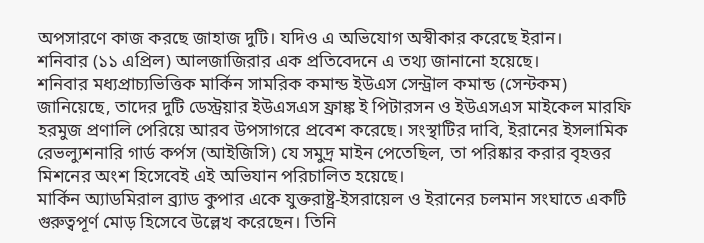অপসারণে কাজ করছে জাহাজ দুটি। যদিও এ অভিযোগ অস্বীকার করেছে ইরান।
শনিবার (১১ এপ্রিল) আলজাজিরার এক প্রতিবেদনে এ তথ্য জানানো হয়েছে।
শনিবার মধ্যপ্রাচ্যভিত্তিক মার্কিন সামরিক কমান্ড ইউএস সেন্ট্রাল কমান্ড (সেন্টকম) জানিয়েছে, তাদের দুটি ডেস্ট্রয়ার ইউএসএস ফ্রাঙ্ক ই পিটারসন ও ইউএসএস মাইকেল মারফি হরমুজ প্রণালি পেরিয়ে আরব উপসাগরে প্রবেশ করেছে। সংস্থাটির দাবি, ইরানের ইসলামিক রেভল্যুশনারি গার্ড কর্পস (আইজিসি) যে সমুদ্র মাইন পেতেছিল, তা পরিষ্কার করার বৃহত্তর মিশনের অংশ হিসেবেই এই অভিযান পরিচালিত হয়েছে।
মার্কিন অ্যাডমিরাল ব্র্যাড কুপার একে যুক্তরাষ্ট্র-ইসরায়েল ও ইরানের চলমান সংঘাতে একটি গুরুত্বপূর্ণ মোড় হিসেবে উল্লেখ করেছেন। তিনি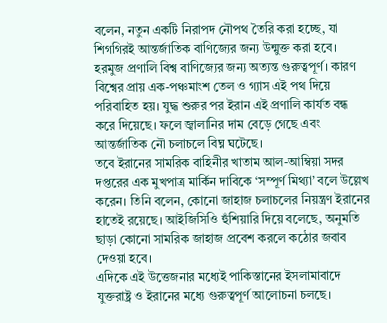বলেন, নতুন একটি নিরাপদ নৌপথ তৈরি করা হচ্ছে, যা শিগগিরই আন্তর্জাতিক বাণিজ্যের জন্য উন্মুক্ত করা হবে।
হরমুজ প্রণালি বিশ্ব বাণিজ্যের জন্য অত্যন্ত গুরুত্বপূর্ণ। কারণ বিশ্বের প্রায় এক-পঞ্চমাংশ তেল ও গ্যাস এই পথ দিয়ে পরিবাহিত হয়। যুদ্ধ শুরুর পর ইরান এই প্রণালি কার্যত বন্ধ করে দিয়েছে। ফলে জ্বালানির দাম বেড়ে গেছে এবং আন্তর্জাতিক নৌ চলাচলে বিঘ্ন ঘটেছে।
তবে ইরানের সামরিক বাহিনীর খাতাম আল-আম্বিয়া সদর দপ্তরের এক মুখপাত্র মার্কিন দাবিকে ‘সম্পূর্ণ মিথ্যা’ বলে উল্লেখ করেন। তিনি বলেন, কোনো জাহাজ চলাচলের নিয়ন্ত্রণ ইরানের হাতেই রয়েছে। আইজিসিওি হুঁশিয়ারি দিয়ে বলেছে, অনুমতি ছাড়া কোনো সামরিক জাহাজ প্রবেশ করলে কঠোর জবাব দেওয়া হবে।
এদিকে এই উত্তেজনার মধ্যেই পাকিস্তানের ইসলামাবাদে যুক্তরাষ্ট্র ও ইরানের মধ্যে গুরুত্বপূর্ণ আলোচনা চলছে।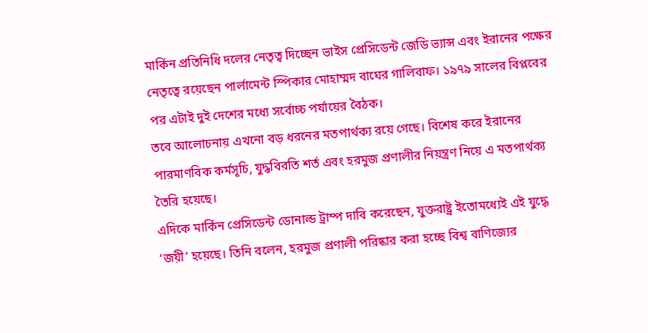মার্কিন প্রতিনিধি দলের নেতৃত্ব দিচ্ছেন ভাইস প্রেসিডেন্ট জেডি ভ্যান্স এবং ইরানের পক্ষের নেতৃত্বে রয়েছেন পার্লামেন্ট স্পিকার মোহাম্মদ বাঘের গালিবাফ। ১৯৭৯ সালের বিপ্লবের পর এটাই দুই দেশের মধ্যে সর্বোচ্চ পর্যায়ের বৈঠক।
তবে আলোচনায় এখনো বড় ধরনের মতপার্থক্য রয়ে গেছে। বিশেষ করে ইরানের পারমাণবিক কর্মসূচি, যুদ্ধবিরতি শর্ত এবং হরমুজ প্রণালীর নিয়ন্ত্রণ নিয়ে এ মতপার্থক্য তৈরি হয়েছে।
এদিকে মার্কিন প্রেসিডেন্ট ডোনাল্ড ট্রাম্প দাবি করেছেন, যুক্তরাষ্ট্র ইতোমধ্যেই এই যুদ্ধে ‘জয়ী’ হয়েছে। তিনি বলেন, হরমুজ প্রণালী পরিষ্কার করা হচ্ছে বিশ্ব বাণিজ্যের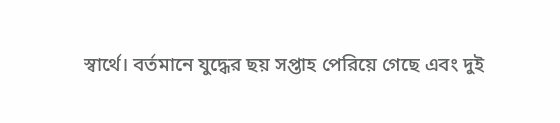স্বার্থে। বর্তমানে যুদ্ধের ছয় সপ্তাহ পেরিয়ে গেছে এবং দুই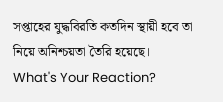সপ্তাহের যুদ্ধবিরতি কতদিন স্থায়ী হবে তা নিয়ে অনিশ্চয়তা তৈরি হয়েছে।
What's Your Reaction?